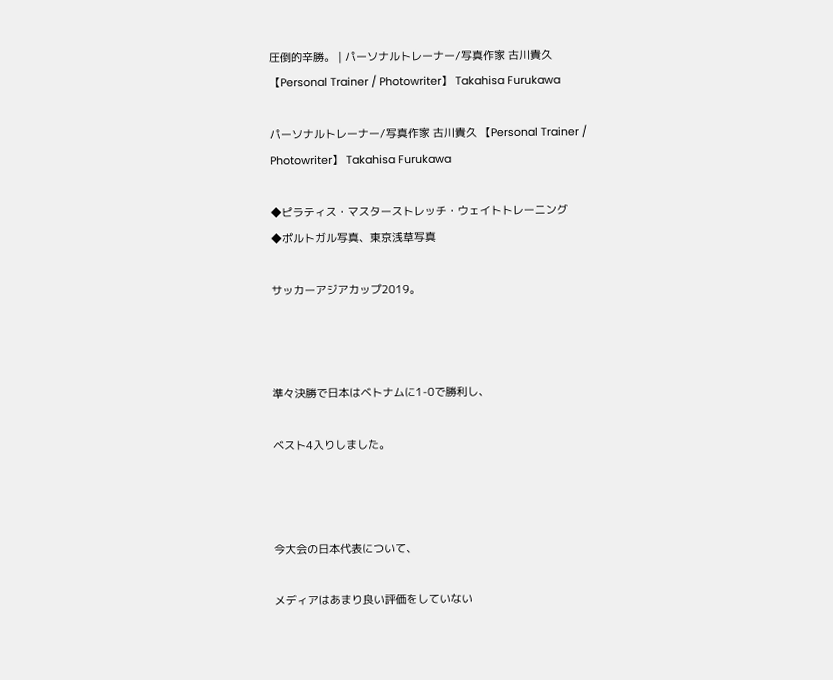圧倒的辛勝。 | パーソナルトレーナー/写真作家 古川貴久 【Personal Trainer / Photowriter】 Takahisa Furukawa

パーソナルトレーナー/写真作家 古川貴久 【Personal Trainer / Photowriter】 Takahisa Furukawa

◆ピラティス・マスターストレッチ・ウェイトトレーニング
◆ポルトガル写真、東京浅草写真

サッカーアジアカップ2019。



準々決勝で日本はベトナムに1-0で勝利し、

ベスト4入りしました。



今大会の日本代表について、

メディアはあまり良い評価をしていない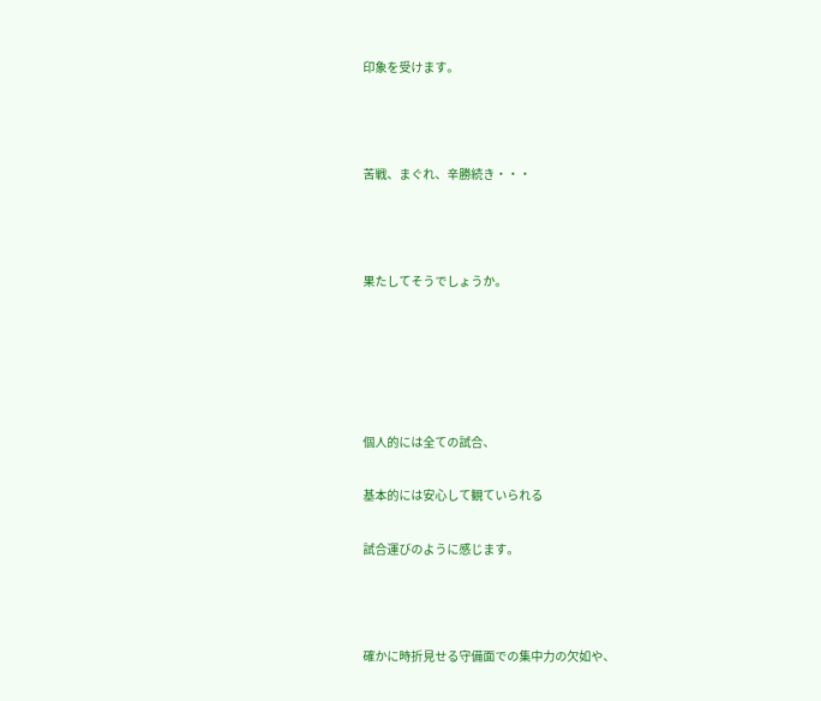印象を受けます。



苦戦、まぐれ、辛勝続き・・・



果たしてそうでしょうか。





個人的には全ての試合、

基本的には安心して観ていられる

試合運びのように感じます。



確かに時折見せる守備面での集中力の欠如や、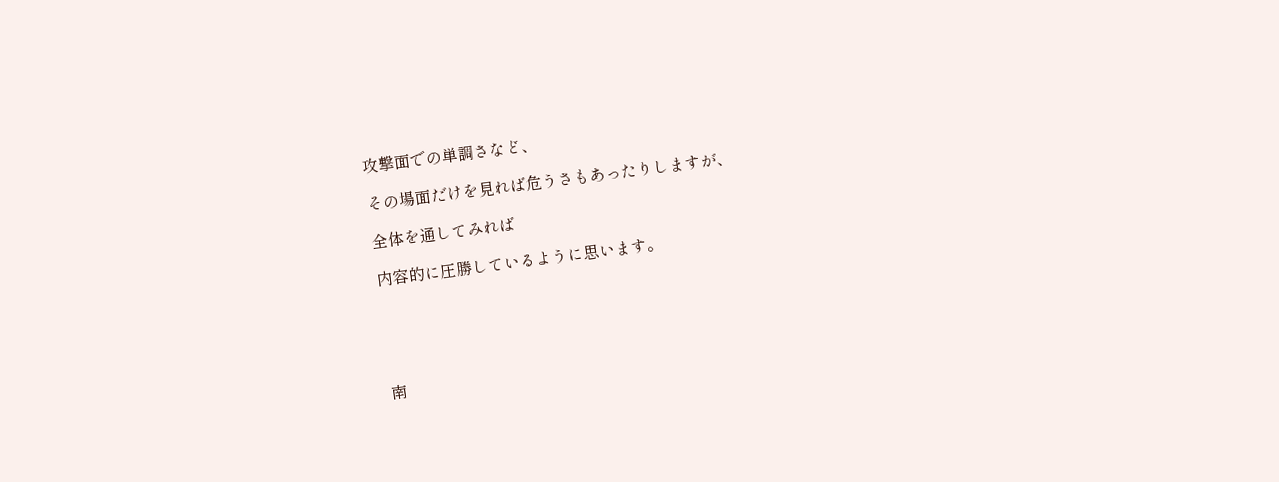攻撃面での単調さなど、

その場面だけを見れば危うさもあったりしますが、

全体を通してみれば

内容的に圧勝しているように思います。





南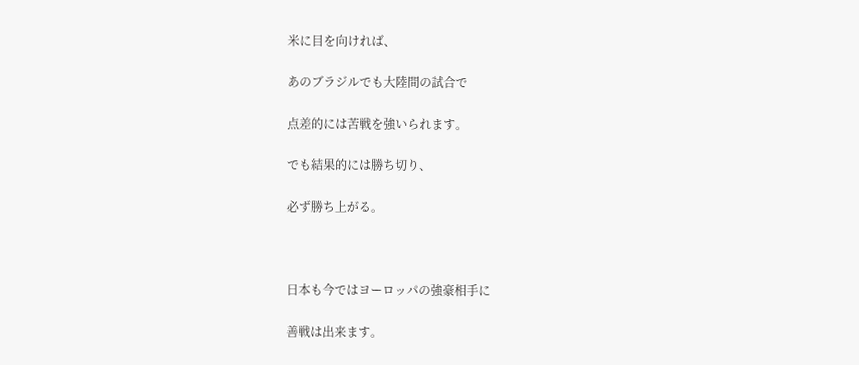米に目を向ければ、

あのブラジルでも大陸間の試合で

点差的には苦戦を強いられます。

でも結果的には勝ち切り、

必ず勝ち上がる。



日本も今ではヨーロッパの強豪相手に

善戦は出来ます。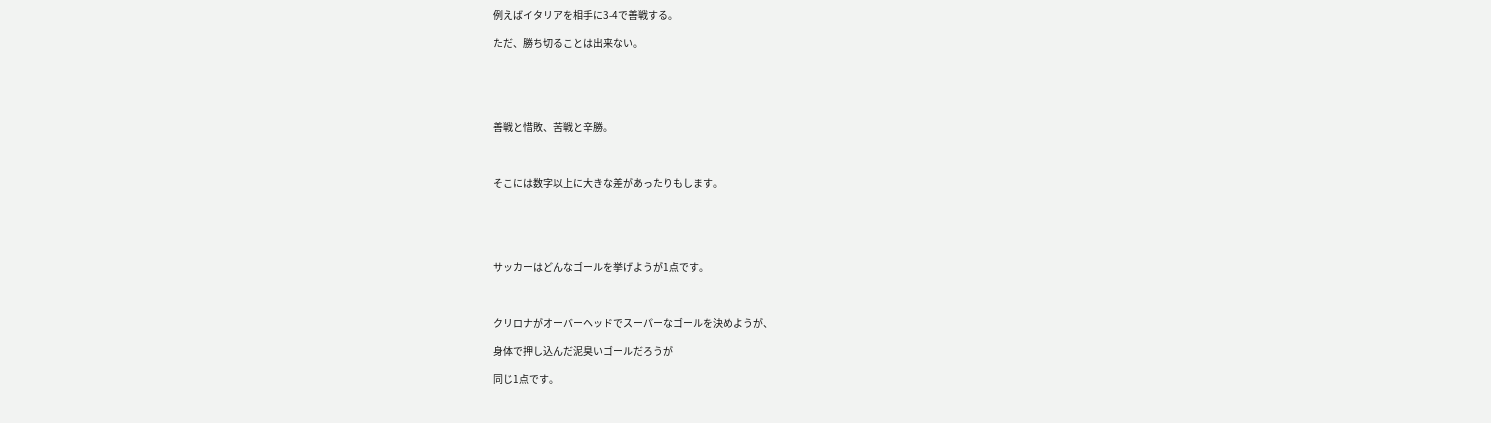例えばイタリアを相手に3-4で善戦する。

ただ、勝ち切ることは出来ない。





善戦と惜敗、苦戦と辛勝。



そこには数字以上に大きな差があったりもします。





サッカーはどんなゴールを挙げようが1点です。



クリロナがオーバーヘッドでスーパーなゴールを決めようが、

身体で押し込んだ泥臭いゴールだろうが

同じ1点です。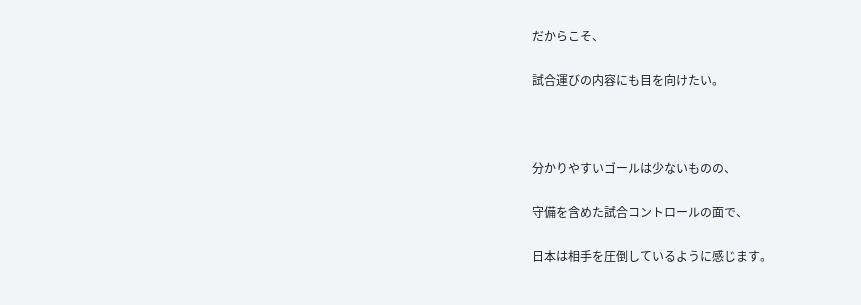だからこそ、

試合運びの内容にも目を向けたい。



分かりやすいゴールは少ないものの、

守備を含めた試合コントロールの面で、

日本は相手を圧倒しているように感じます。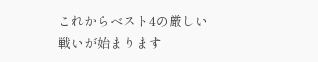これからベスト4の厳しい戦いが始まります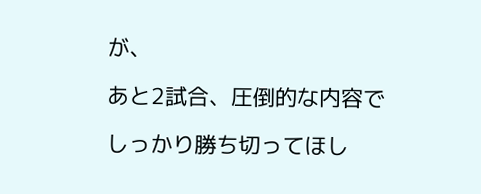が、

あと2試合、圧倒的な内容で

しっかり勝ち切ってほし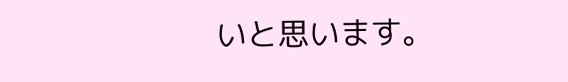いと思います。